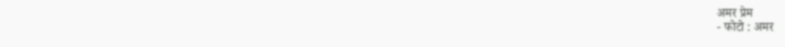अमर प्रेम
- फोटो : अमर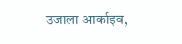उजाला आर्काइव,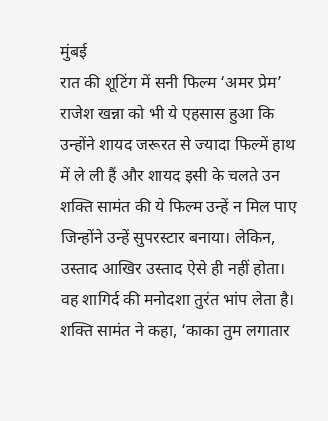मुंबई
रात की शूटिंग में सनी फिल्म ‘अमर प्रेम’
राजेश खन्ना को भी ये एहसास हुआ कि उन्होंने शायद जरूरत से ज्यादा फिल्में हाथ में ले ली हैं और शायद इसी के चलते उन शक्ति सामंत की ये फिल्म उन्हें न मिल पाए जिन्होंने उन्हें सुपरस्टार बनाया। लेकिन, उस्ताद आखिर उस्ताद ऐसे ही नहीं होता। वह शागिर्द की मनोदशा तुरंत भांप लेता है। शक्ति सामंत ने कहा, ‘काका तुम लगातार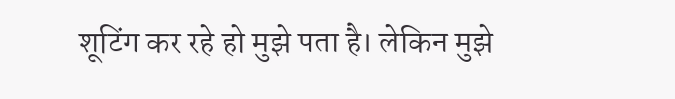शूटिंग कर रहे हो मुझे पता है। लेकिन मुझे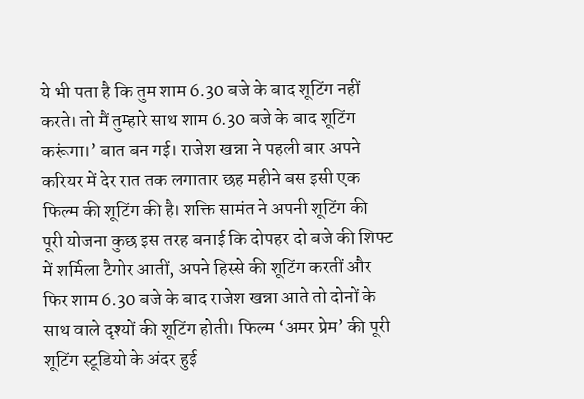ये भी पता है कि तुम शाम 6.30 बजे के बाद शूटिंग नहीं करते। तो मैं तुम्हारे साथ शाम 6.30 बजे के बाद शूटिंग करूंगा।’ बात बन गई। राजेश खन्ना ने पहली बार अपने करियर में देर रात तक लगातार छह महीने बस इसी एक फिल्म की शूटिंग की है। शक्ति सामंत ने अपनी शूटिंग की पूरी योजना कुछ इस तरह बनाई कि दोपहर दो बजे की शिफ्ट में शर्मिला टैगोर आतीं, अपने हिस्से की शूटिंग करतीं और फिर शाम 6.30 बजे के बाद राजेश खन्ना आते तो दोनों के साथ वाले दृश्यों की शूटिंग होती। फिल्म ‘अमर प्रेम’ की पूरी शूटिंग स्टूडियो के अंदर हुई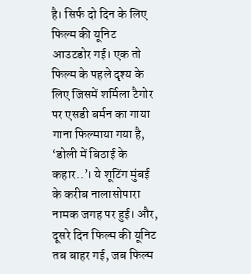है। सिर्फ दो दिन के लिए फिल्म की यूनिट आउटडोर गई। एक तो फिल्म के पहले दृश्य के लिए जिसमें शर्मिला टैगोर पर एसडी बर्मन का गाया गाना फिल्माया गया है, ‘डोली में बिठाई के कहार..’। ये शूटिंग मुंबई के करीब नालासोपारा नामक जगह पर हुई। और, दूसरे दिन फिल्म की यूनिट तब बाहर गई, जब फिल्म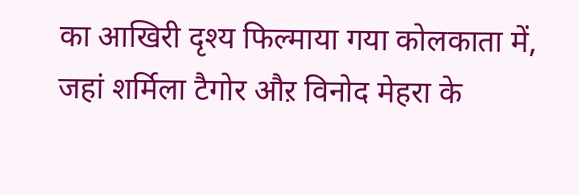का आखिरी दृश्य फिल्माया गया कोलकाता में, जहां शर्मिला टैगोर औऱ विनोद मेहरा के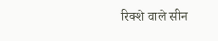रिक्शे वाले सीन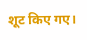शूट किए गए।